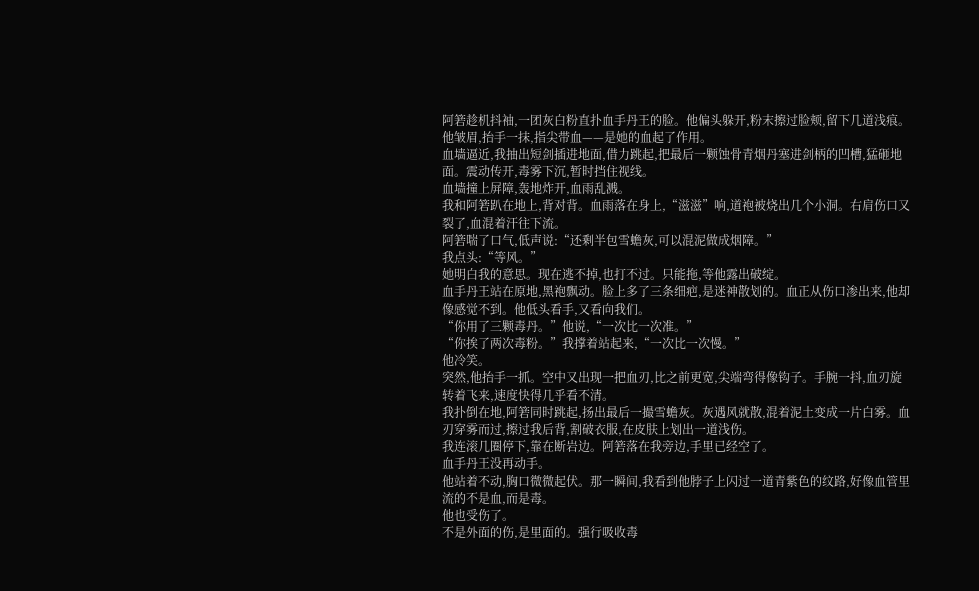阿箬趁机抖袖,一团灰白粉直扑血手丹王的脸。他偏头躲开,粉末擦过脸颊,留下几道浅痕。他皱眉,抬手一抹,指尖带血——是她的血起了作用。
血墙逼近,我抽出短剑插进地面,借力跳起,把最后一颗蚀骨青烟丹塞进剑柄的凹槽,猛砸地面。震动传开,毒雾下沉,暂时挡住视线。
血墙撞上屏障,轰地炸开,血雨乱溅。
我和阿箬趴在地上,背对背。血雨落在身上,“滋滋”响,道袍被烧出几个小洞。右肩伤口又裂了,血混着汗往下流。
阿箬喘了口气,低声说:“还剩半包雪蟾灰,可以混泥做成烟障。”
我点头:“等风。”
她明白我的意思。现在逃不掉,也打不过。只能拖,等他露出破绽。
血手丹王站在原地,黑袍飘动。脸上多了三条细疤,是迷神散划的。血正从伤口渗出来,他却像感觉不到。他低头看手,又看向我们。
“你用了三颗毒丹。”他说,“一次比一次准。”
“你挨了两次毒粉。”我撑着站起来,“一次比一次慢。”
他冷笑。
突然,他抬手一抓。空中又出现一把血刃,比之前更宽,尖端弯得像钩子。手腕一抖,血刃旋转着飞来,速度快得几乎看不清。
我扑倒在地,阿箬同时跳起,扬出最后一撮雪蟾灰。灰遇风就散,混着泥土变成一片白雾。血刃穿雾而过,擦过我后背,割破衣服,在皮肤上划出一道浅伤。
我连滚几圈停下,靠在断岩边。阿箬落在我旁边,手里已经空了。
血手丹王没再动手。
他站着不动,胸口微微起伏。那一瞬间,我看到他脖子上闪过一道青紫色的纹路,好像血管里流的不是血,而是毒。
他也受伤了。
不是外面的伤,是里面的。强行吸收毒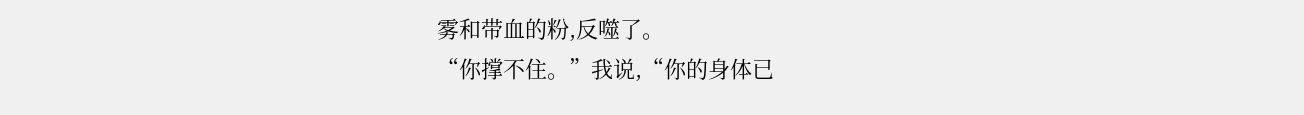雾和带血的粉,反噬了。
“你撑不住。”我说,“你的身体已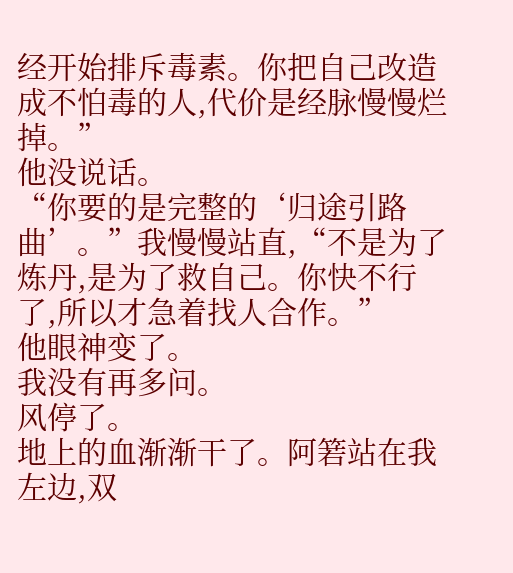经开始排斥毒素。你把自己改造成不怕毒的人,代价是经脉慢慢烂掉。”
他没说话。
“你要的是完整的‘归途引路曲’。”我慢慢站直,“不是为了炼丹,是为了救自己。你快不行了,所以才急着找人合作。”
他眼神变了。
我没有再多问。
风停了。
地上的血渐渐干了。阿箬站在我左边,双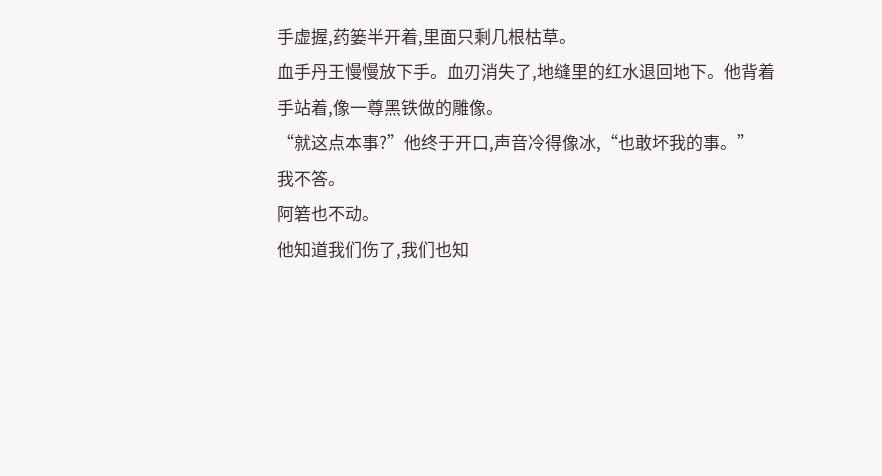手虚握,药篓半开着,里面只剩几根枯草。
血手丹王慢慢放下手。血刃消失了,地缝里的红水退回地下。他背着手站着,像一尊黑铁做的雕像。
“就这点本事?”他终于开口,声音冷得像冰,“也敢坏我的事。”
我不答。
阿箬也不动。
他知道我们伤了,我们也知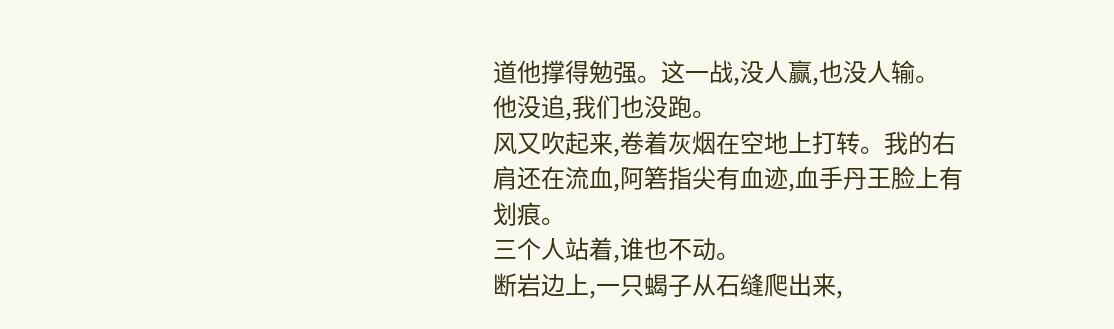道他撑得勉强。这一战,没人赢,也没人输。
他没追,我们也没跑。
风又吹起来,卷着灰烟在空地上打转。我的右肩还在流血,阿箬指尖有血迹,血手丹王脸上有划痕。
三个人站着,谁也不动。
断岩边上,一只蝎子从石缝爬出来,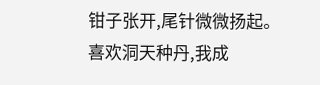钳子张开,尾针微微扬起。
喜欢洞天种丹,我成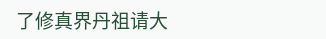了修真界丹祖请大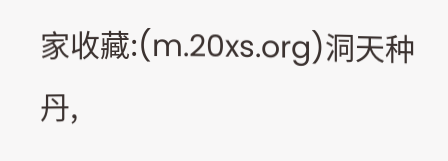家收藏:(m.20xs.org)洞天种丹,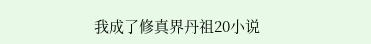我成了修真界丹祖20小说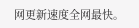网更新速度全网最快。